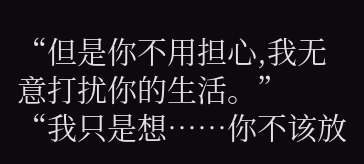“但是你不用担心,我无意打扰你的生活。”
“我只是想……你不该放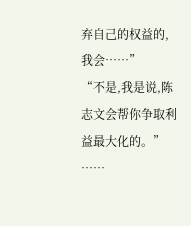弃自己的权益的,我会……”
“不是,我是说,陈志文会帮你争取利益最大化的。”
……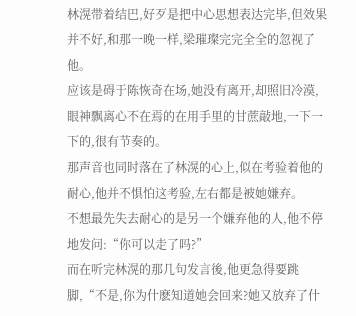林滉带着结巴,好歹是把中心思想表达完毕,但效果并不好,和那一晚一样,梁璀璨完完全全的忽视了他。
应该是碍于陈恢奇在场,她没有离开,却照旧冷漠,眼神飘离心不在焉的在用手里的甘蔗敲地,一下一下的,很有节奏的。
那声音也同时落在了林滉的心上,似在考验着他的耐心,他并不惧怕这考验,左右都是被她嫌弃。
不想最先失去耐心的是另一个嫌弃他的人,他不停地发问:“你可以走了吗?”
而在听完林滉的那几句发言後,他更急得要跳脚,“不是,你为什麽知道她会回来?她又放弃了什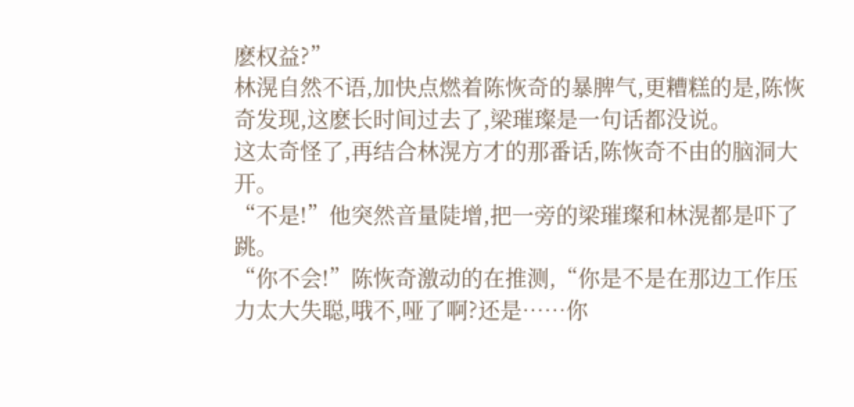麽权益?”
林滉自然不语,加快点燃着陈恢奇的暴脾气,更糟糕的是,陈恢奇发现,这麽长时间过去了,梁璀璨是一句话都没说。
这太奇怪了,再结合林滉方才的那番话,陈恢奇不由的脑洞大开。
“不是!”他突然音量陡增,把一旁的梁璀璨和林滉都是吓了跳。
“你不会!”陈恢奇激动的在推测,“你是不是在那边工作压力太大失聪,哦不,哑了啊?还是……你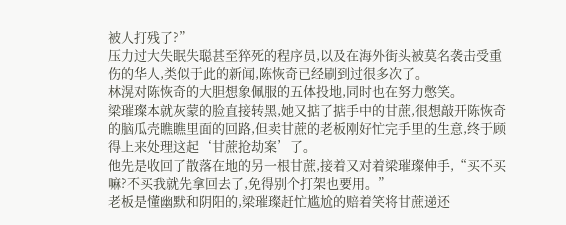被人打残了?”
压力过大失眠失聪甚至猝死的程序员,以及在海外街头被莫名袭击受重伤的华人,类似于此的新闻,陈恢奇已经刷到过很多次了。
林滉对陈恢奇的大胆想象佩服的五体投地,同时也在努力憋笑。
梁璀璨本就灰蒙的脸直接转黑,她又掂了掂手中的甘蔗,很想敲开陈恢奇的脑瓜壳瞧瞧里面的回路,但卖甘蔗的老板刚好忙完手里的生意,终于顾得上来处理这起‘甘蔗抢劫案’了。
他先是收回了散落在地的另一根甘蔗,接着又对着梁璀璨伸手,“买不买嘛?不买我就先拿回去了,免得别个打架也要用。”
老板是懂幽默和阴阳的,梁璀璨赶忙尴尬的赔着笑将甘蔗递还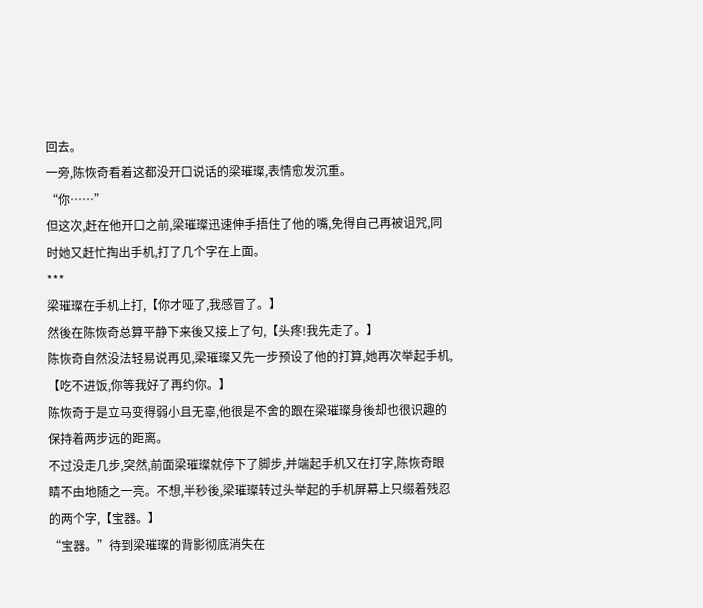回去。
一旁,陈恢奇看着这都没开口说话的梁璀璨,表情愈发沉重。
“你……”
但这次,赶在他开口之前,梁璀璨迅速伸手捂住了他的嘴,免得自己再被诅咒,同时她又赶忙掏出手机,打了几个字在上面。
***
梁璀璨在手机上打,【你才哑了,我感冒了。】
然後在陈恢奇总算平静下来後又接上了句,【头疼!我先走了。】
陈恢奇自然没法轻易说再见,梁璀璨又先一步预设了他的打算,她再次举起手机,【吃不进饭,你等我好了再约你。】
陈恢奇于是立马变得弱小且无辜,他很是不舍的跟在梁璀璨身後却也很识趣的保持着两步远的距离。
不过没走几步,突然,前面梁璀璨就停下了脚步,并端起手机又在打字,陈恢奇眼睛不由地随之一亮。不想,半秒後,梁璀璨转过头举起的手机屏幕上只缀着残忍的两个字,【宝器。】
“宝器。”待到梁璀璨的背影彻底消失在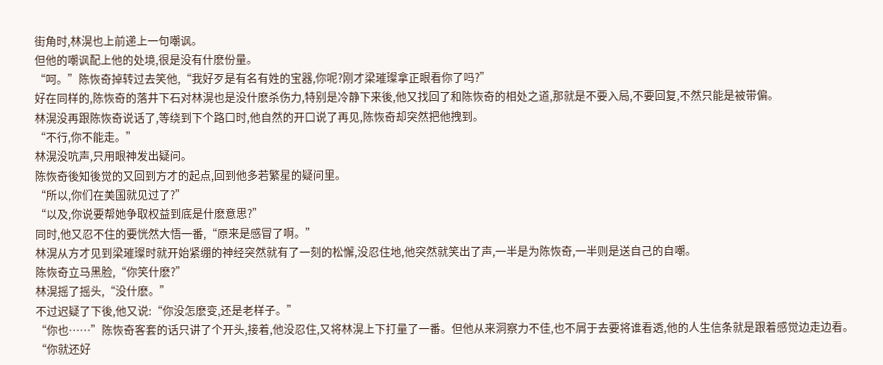街角时,林滉也上前递上一句嘲讽。
但他的嘲讽配上他的处境,很是没有什麽份量。
“呵。”陈恢奇掉转过去笑他,“我好歹是有名有姓的宝器,你呢?刚才梁璀璨拿正眼看你了吗?”
好在同样的,陈恢奇的落井下石对林滉也是没什麽杀伤力,特别是冷静下来後,他又找回了和陈恢奇的相处之道,那就是不要入局,不要回复,不然只能是被带偏。
林滉没再跟陈恢奇说话了,等绕到下个路口时,他自然的开口说了再见,陈恢奇却突然把他拽到。
“不行,你不能走。”
林滉没吭声,只用眼神发出疑问。
陈恢奇後知後觉的又回到方才的起点,回到他多若繁星的疑问里。
“所以,你们在美国就见过了?”
“以及,你说要帮她争取权益到底是什麽意思?”
同时,他又忍不住的要恍然大悟一番,“原来是感冒了啊。”
林滉从方才见到梁璀璨时就开始紧绷的神经突然就有了一刻的松懈,没忍住地,他突然就笑出了声,一半是为陈恢奇,一半则是送自己的自嘲。
陈恢奇立马黑脸,“你笑什麽?”
林滉摇了摇头,“没什麽。”
不过迟疑了下後,他又说:“你没怎麽变,还是老样子。”
“你也……”陈恢奇客套的话只讲了个开头,接着,他没忍住,又将林滉上下打量了一番。但他从来洞察力不佳,也不屑于去要将谁看透,他的人生信条就是跟着感觉边走边看。
“你就还好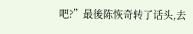吧?”最後陈恢奇转了话头,去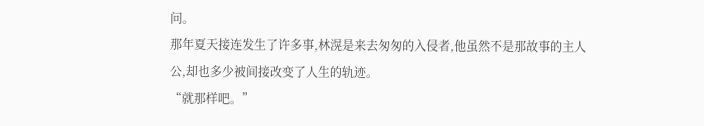问。
那年夏天接连发生了许多事,林滉是来去匆匆的入侵者,他虽然不是那故事的主人公,却也多少被间接改变了人生的轨迹。
“就那样吧。”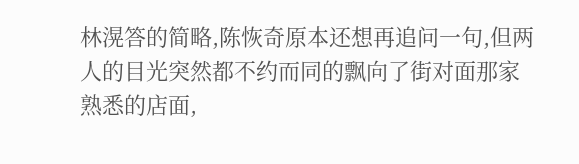林滉答的简略,陈恢奇原本还想再追问一句,但两人的目光突然都不约而同的飘向了街对面那家熟悉的店面,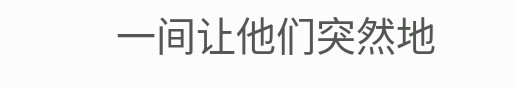一间让他们突然地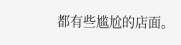都有些尴尬的店面。